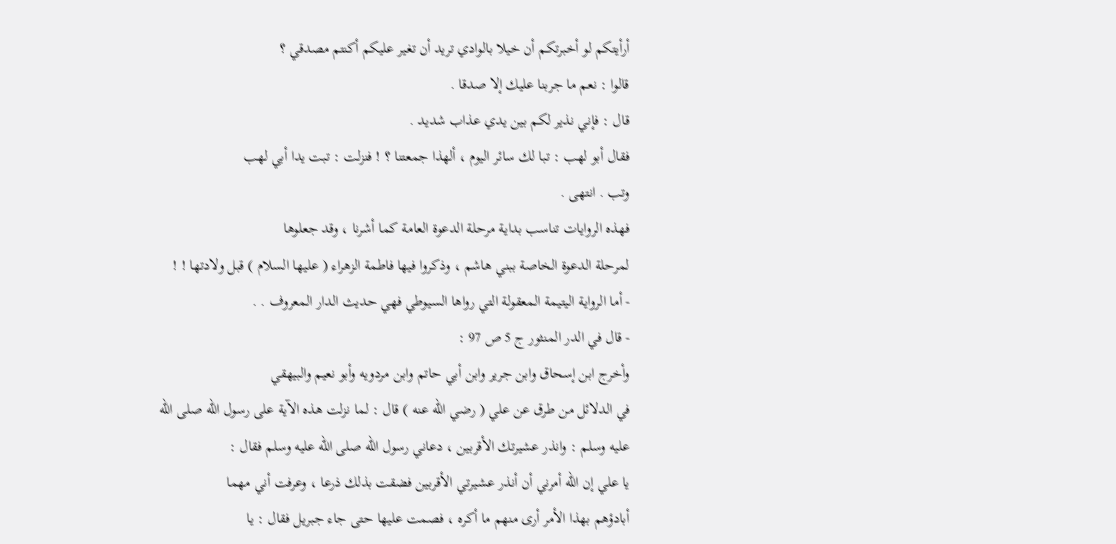أرأيتكم لو أخبرتكم أن خيلا بالوادي تريد أن تغير عليكم أكنتم مصدقي ؟
قالوا : نعم ما جربنا عليك إلا صدقا .
قال : فإني نذير لكم بين يدي عذاب شديد .
فقال أبو لهب : تبا لك سائر اليوم ، ألهذا جمعتنا ؟ ! فنزلت : تبت يدا أبي لهب
وتب . انتهى .
فهذه الروايات تناسب بداية مرحلة الدعوة العامة كما أشرنا ، وقد جعلوها
لمرحلة الدعوة الخاصة ببني هاشم ، وذكروا فيها فاطمة الزهراء ( عليها السلام ) قبل ولادتها ! !
- أما الرواية اليتيمة المعقولة التي رواها السيوطي فهي حديث الدار المعروف . .
- قال في الدر المنثور ج 5 ص 97 :
وأخرج ابن إسحاق وابن جرير وابن أبي حاتم وابن مردويه وأبو نعيم والبيهقي
في الدلائل من طرق عن علي ( رضي الله عنه ) قال : لما نزلت هذه الآية على رسول الله صلى الله
عليه وسلم : وانذر عشيرتك الأقربين ، دعاني رسول الله صلى الله عليه وسلم فقال :
يا علي إن الله أمرني أن أنذر عشيرتي الأقربين فضقت بذلك ذرعا ، وعرفت أني مهما
أبادؤهم بهذا الأمر أرى منهم ما أكره ، فصمت عليها حتى جاء جبريل فقال : يا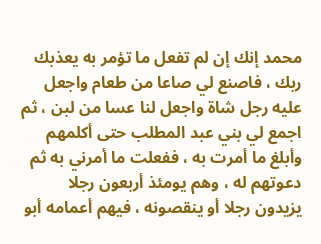محمد إنك إن لم تفعل ما تؤمر به يعذبك ربك ، فاصنع لي صاعا من طعام واجعل
عليه رجل شاة واجعل لنا عسا من لبن ، ثم اجمع لي بني عبد المطلب حتى أكلمهم
وأبلغ ما أمرت به ، ففعلت ما أمرني به ثم دعوتهم له ، وهم يومئذ أربعون رجلا
يزيدون رجلا أو ينقصونه ، فيهم أعمامه أبو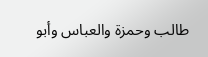طالب وحمزة والعباس وأبو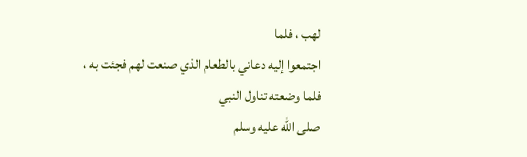لهب ، فلما
اجتمعوا إليه دعاني بالطعام الذي صنعت لهم فجئت به ، فلما وضعته تناول النبي
صلى الله عليه وسلم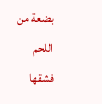بضعة من اللحم فشقها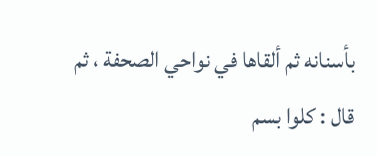بأسنانه ثم ألقاها في نواحي الصحفة ، ثم
قال : كلوا بسم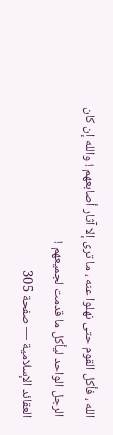الله ، فأكل القوم حتى نهلوا عنه ، ما ترى إلا آثار أصابعهم ! والله إن كان
الرجل الواحد ليأكل ما قدمت لجميعهم !
العقائد الإسلامية — صفحة 305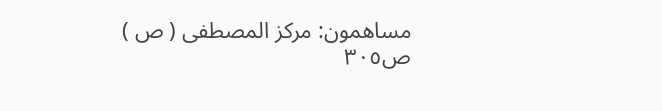مساهمون: مركز المصطفى ( ص )
ص٣٠٥